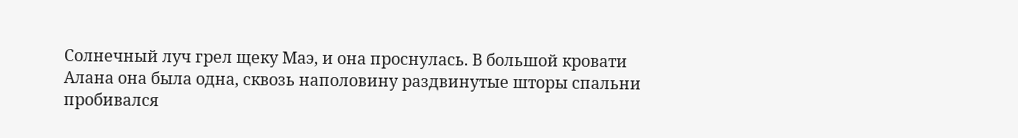Солнечный луч грел щеку Маэ, и она проснулась. В большой кровати Алана она была одна, сквозь наполовину раздвинутые шторы спальни пробивался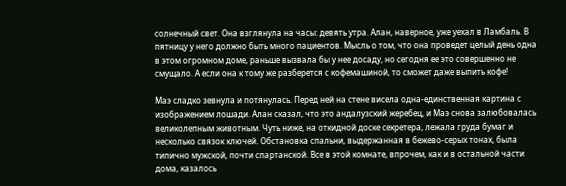солнечный свет. Она взглянула на часы: девять утра. Алан, наверное, уже уехал в Ламбаль. В пятницу у него должно быть много пациентов. Мысль о том, что она проведет целый день одна в этом огромном доме, раньше вызвала бы у нее досаду, но сегодня ее это совершенно не смущало. А если она к тому же разберется с кофемашиной, то сможет даже выпить кофе!

Маэ сладко зевнула и потянулась. Перед ней на стене висела одна-единственная картина с изображением лошади. Алан сказал, что это андалузский жеребец, и Маэ снова залюбовалась великолепным животным. Чуть ниже, на откидной доске секретера, лежала груда бумаг и несколько связок ключей. Обстановка спальни, выдержанная в бежево-серых тонах, была типично мужской, почти спартанской. Все в этой комнате, впрочем, как и в остальной части дома, казалось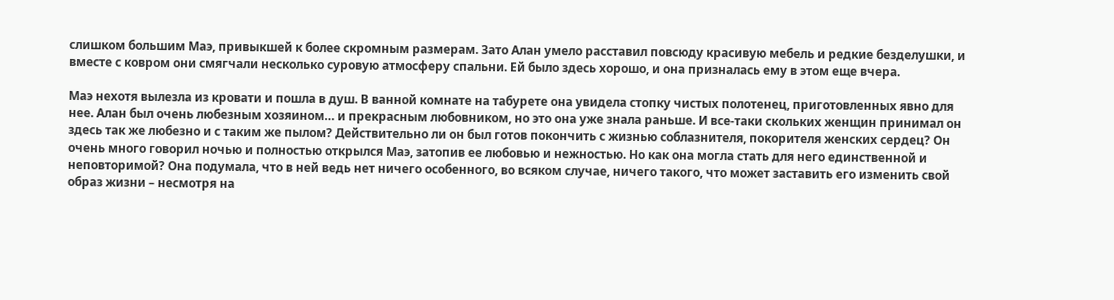слишком большим Маэ, привыкшей к более скромным размерам. Зато Алан умело расставил повсюду красивую мебель и редкие безделушки, и вместе с ковром они смягчали несколько суровую атмосферу спальни. Ей было здесь хорошо, и она призналась ему в этом еще вчера.

Маэ нехотя вылезла из кровати и пошла в душ. В ванной комнате на табурете она увидела стопку чистых полотенец, приготовленных явно для нее. Алан был очень любезным хозяином… и прекрасным любовником, но это она уже знала раньше. И все-таки скольких женщин принимал он здесь так же любезно и с таким же пылом? Действительно ли он был готов покончить с жизнью соблазнителя, покорителя женских сердец? Он очень много говорил ночью и полностью открылся Маэ, затопив ее любовью и нежностью. Но как она могла стать для него единственной и неповторимой? Она подумала, что в ней ведь нет ничего особенного, во всяком случае, ничего такого, что может заставить его изменить свой образ жизни – несмотря на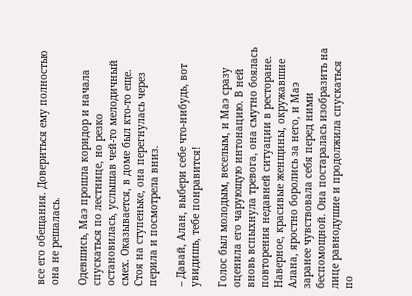все его обещания. Довериться ему полностью она не решалась.

Одевшись, Маэ прошла коридор и начала спускаться по лестнице, но резко остановилась, услышав чей-то мелодичный смех. Оказывается, в доме был кто-то еще. Стоя на ступеньке, она перегнулась через перила и посмотрела вниз.

– Давай, Алан, выбери себе что-нибудь, вот увидишь, тебе понравится!

Голос был молодым, веселым, и Маэ сразу оценила его чарующую интонацию. В ней вновь вспыхнула тревога, она смутно боялась повторения недавней ситуации в ресторане. Наверное, красивые женщины, окружавшие Алана, яростно боролись за него, и Маэ заранее чувствовала себя перед ними беспомощной. Она постаралась изобразить на лице равнодушие и продолжила спускаться по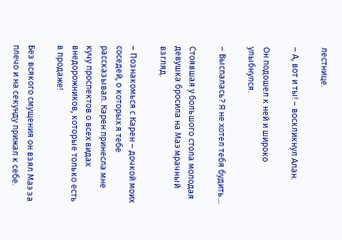лестнице.

– А, вот и ты! – воскликнул Алан.

Он подошел к ней и широко улыбнулся.

– Выспалась? Я не хотел тебя будить…

Стоявшая у большого стола молодая девушка бросила на Маэ мрачный взгляд.

– Познакомься с Карен – дочкой моих соседей, о которых я тебе рассказывал. Карен принесла мне кучу проспектов о всех видах внедорожников, которые только есть в продаже!

Без всякого смущения он взял Маэ за плечо и на секунду прижал к себе.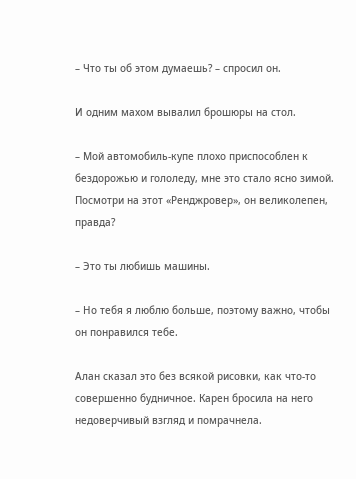– Что ты об этом думаешь? – спросил он.

И одним махом вывалил брошюры на стол.

– Мой автомобиль-купе плохо приспособлен к бездорожью и гололеду, мне это стало ясно зимой. Посмотри на этот «Ренджровер», он великолепен, правда?

– Это ты любишь машины.

– Но тебя я люблю больше, поэтому важно, чтобы он понравился тебе.

Алан сказал это без всякой рисовки, как что-то совершенно будничное. Карен бросила на него недоверчивый взгляд и помрачнела.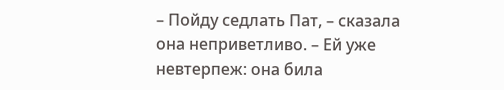– Пойду седлать Пат, – сказала она неприветливо. – Ей уже невтерпеж: она била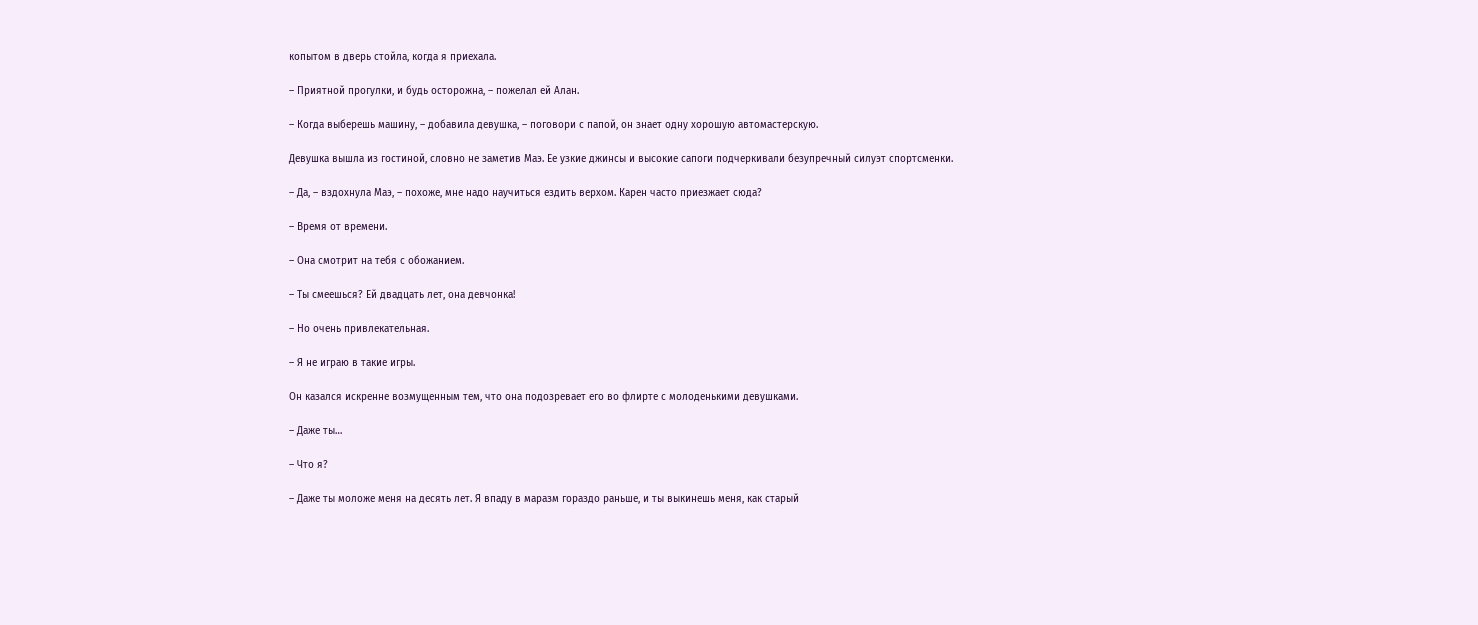копытом в дверь стойла, когда я приехала.

– Приятной прогулки, и будь осторожна, – пожелал ей Алан.

– Когда выберешь машину, – добавила девушка, – поговори с папой, он знает одну хорошую автомастерскую.

Девушка вышла из гостиной, словно не заметив Маэ. Ее узкие джинсы и высокие сапоги подчеркивали безупречный силуэт спортсменки.

– Да, – вздохнула Маэ, – похоже, мне надо научиться ездить верхом. Карен часто приезжает сюда?

– Время от времени.

– Она смотрит на тебя с обожанием.

– Ты смеешься? Ей двадцать лет, она девчонка!

– Но очень привлекательная.

– Я не играю в такие игры.

Он казался искренне возмущенным тем, что она подозревает его во флирте с молоденькими девушками.

– Даже ты…

– Что я?

– Даже ты моложе меня на десять лет. Я впаду в маразм гораздо раньше, и ты выкинешь меня, как старый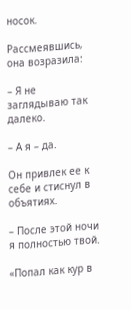носок.

Рассмеявшись, она возразила:

– Я не заглядываю так далеко.

– А я – да.

Он привлек ее к себе и стиснул в объятиях.

– После этой ночи я полностью твой.

«Попал как кур в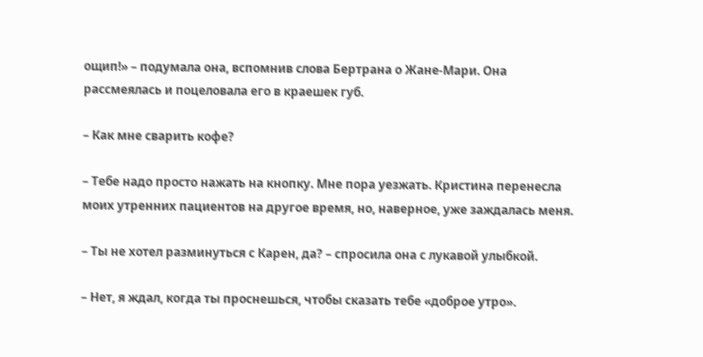ощип!» – подумала она, вспомнив слова Бертрана о Жане-Мари. Она рассмеялась и поцеловала его в краешек губ.

– Как мне сварить кофе?

– Тебе надо просто нажать на кнопку. Мне пора уезжать. Кристина перенесла моих утренних пациентов на другое время, но, наверное, уже заждалась меня.

– Ты не хотел разминуться с Карен, да? – спросила она с лукавой улыбкой.

– Нет, я ждал, когда ты проснешься, чтобы сказать тебе «доброе утро».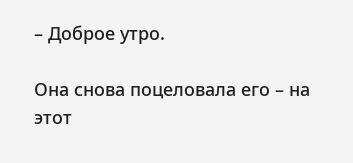– Доброе утро.

Она снова поцеловала его – на этот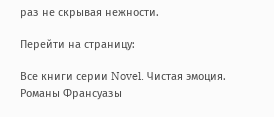раз не скрывая нежности.

Перейти на страницу:

Все книги серии Novel. Чистая эмоция. Романы Франсуазы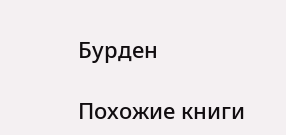Бурден

Похожие книги